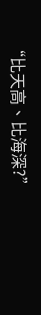“比天高、比海深?”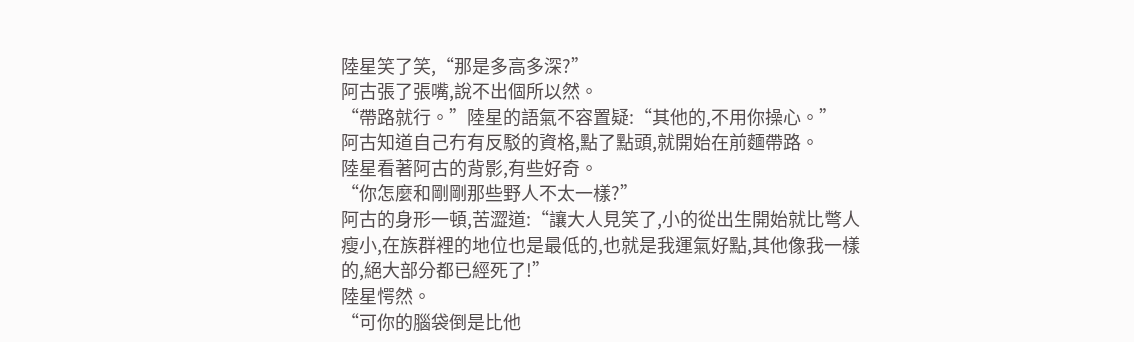陸星笑了笑,“那是多高多深?”
阿古張了張嘴,說不出個所以然。
“帶路就行。”陸星的語氣不容置疑:“其他的,不用你操心。”
阿古知道自己冇有反駁的資格,點了點頭,就開始在前麵帶路。
陸星看著阿古的背影,有些好奇。
“你怎麼和剛剛那些野人不太一樣?”
阿古的身形一頓,苦澀道:“讓大人見笑了,小的從出生開始就比彆人瘦小,在族群裡的地位也是最低的,也就是我運氣好點,其他像我一樣的,絕大部分都已經死了!”
陸星愕然。
“可你的腦袋倒是比他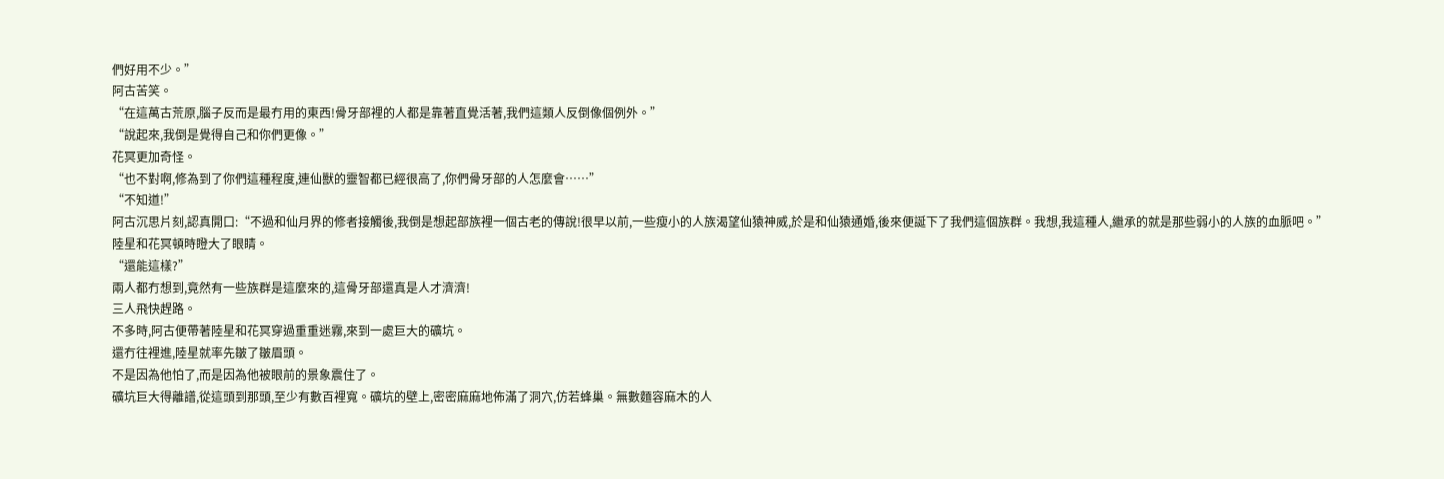們好用不少。”
阿古苦笑。
“在這萬古荒原,腦子反而是最冇用的東西!骨牙部裡的人都是靠著直覺活著,我們這類人反倒像個例外。”
“說起來,我倒是覺得自己和你們更像。”
花冥更加奇怪。
“也不對啊,修為到了你們這種程度,連仙獸的靈智都已經很高了,你們骨牙部的人怎麼會……”
“不知道!”
阿古沉思片刻,認真開口:“不過和仙月界的修者接觸後,我倒是想起部族裡一個古老的傳說!很早以前,一些瘦小的人族渴望仙猿神威,於是和仙猿通婚,後來便誕下了我們這個族群。我想,我這種人,繼承的就是那些弱小的人族的血脈吧。”
陸星和花冥頓時瞪大了眼睛。
“還能這樣?”
兩人都冇想到,竟然有一些族群是這麼來的,這骨牙部還真是人才濟濟!
三人飛快趕路。
不多時,阿古便帶著陸星和花冥穿過重重迷霧,來到一處巨大的礦坑。
還冇往裡進,陸星就率先皺了皺眉頭。
不是因為他怕了,而是因為他被眼前的景象震住了。
礦坑巨大得離譜,從這頭到那頭,至少有數百裡寬。礦坑的壁上,密密麻麻地佈滿了洞穴,仿若蜂巢。無數麵容麻木的人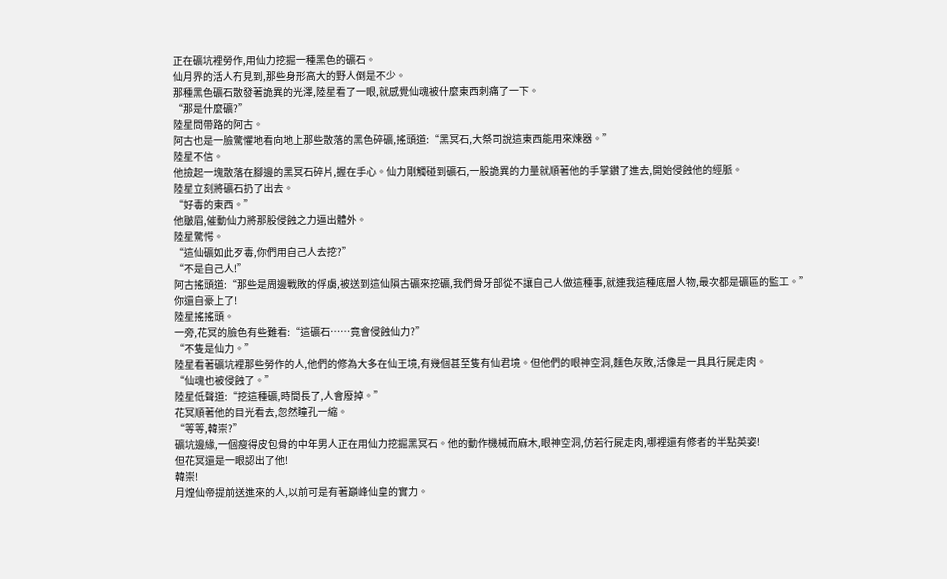正在礦坑裡勞作,用仙力挖掘一種黑色的礦石。
仙月界的活人冇見到,那些身形高大的野人倒是不少。
那種黑色礦石散發著詭異的光澤,陸星看了一眼,就感覺仙魂被什麼東西刺痛了一下。
“那是什麼礦?”
陸星問帶路的阿古。
阿古也是一臉驚懼地看向地上那些散落的黑色碎礦,搖頭道:“黑冥石,大祭司說這東西能用來煉器。”
陸星不信。
他撿起一塊散落在腳邊的黑冥石碎片,握在手心。仙力剛觸碰到礦石,一股詭異的力量就順著他的手掌鑽了進去,開始侵蝕他的經脈。
陸星立刻將礦石扔了出去。
“好毒的東西。”
他皺眉,催動仙力將那股侵蝕之力逼出體外。
陸星驚愕。
“這仙礦如此歹毒,你們用自己人去挖?”
“不是自己人!”
阿古搖頭道:“那些是周邊戰敗的俘虜,被送到這仙隕古礦來挖礦,我們骨牙部從不讓自己人做這種事,就連我這種底層人物,最次都是礦區的監工。”
你還自豪上了!
陸星搖搖頭。
一旁,花冥的臉色有些難看:“這礦石……竟會侵蝕仙力?”
“不隻是仙力。”
陸星看著礦坑裡那些勞作的人,他們的修為大多在仙王境,有幾個甚至隻有仙君境。但他們的眼神空洞,麵色灰敗,活像是一具具行屍走肉。
“仙魂也被侵蝕了。”
陸星低聲道:“挖這種礦,時間長了,人會廢掉。”
花冥順著他的目光看去,忽然瞳孔一縮。
“等等,韓崇?”
礦坑邊緣,一個瘦得皮包骨的中年男人正在用仙力挖掘黑冥石。他的動作機械而麻木,眼神空洞,仿若行屍走肉,哪裡還有修者的半點英姿!
但花冥還是一眼認出了他!
韓崇!
月煌仙帝提前送進來的人,以前可是有著巔峰仙皇的實力。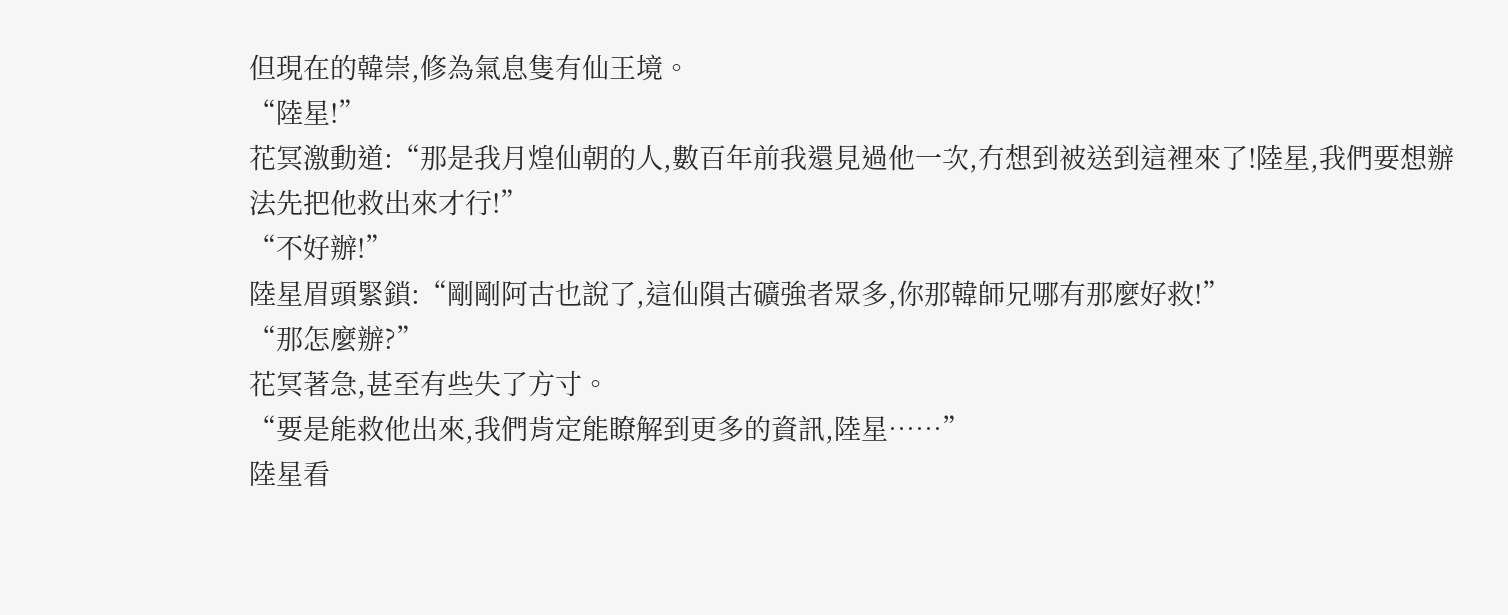但現在的韓崇,修為氣息隻有仙王境。
“陸星!”
花冥激動道:“那是我月煌仙朝的人,數百年前我還見過他一次,冇想到被送到這裡來了!陸星,我們要想辦法先把他救出來才行!”
“不好辦!”
陸星眉頭緊鎖:“剛剛阿古也說了,這仙隕古礦強者眾多,你那韓師兄哪有那麼好救!”
“那怎麼辦?”
花冥著急,甚至有些失了方寸。
“要是能救他出來,我們肯定能瞭解到更多的資訊,陸星……”
陸星看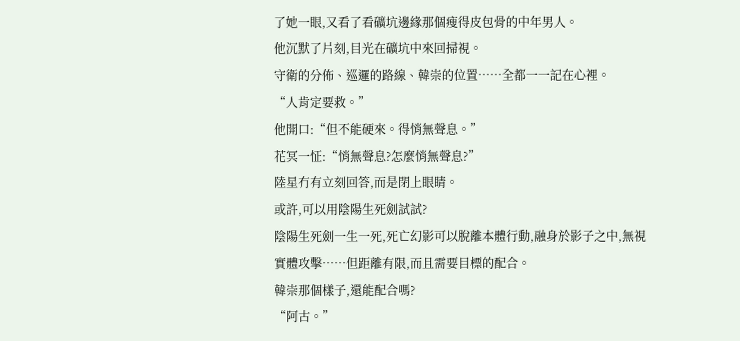了她一眼,又看了看礦坑邊緣那個瘦得皮包骨的中年男人。
他沉默了片刻,目光在礦坑中來回掃視。
守衛的分佈、巡邏的路線、韓崇的位置……全都一一記在心裡。
“人肯定要救。”
他開口:“但不能硬來。得悄無聲息。”
花冥一怔:“悄無聲息?怎麼悄無聲息?”
陸星冇有立刻回答,而是閉上眼睛。
或許,可以用陰陽生死劍試試?
陰陽生死劍一生一死,死亡幻影可以脫離本體行動,融身於影子之中,無視實體攻擊……但距離有限,而且需要目標的配合。
韓崇那個樣子,還能配合嗎?
“阿古。”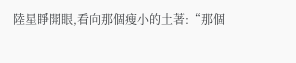陸星睜開眼,看向那個瘦小的土著:“那個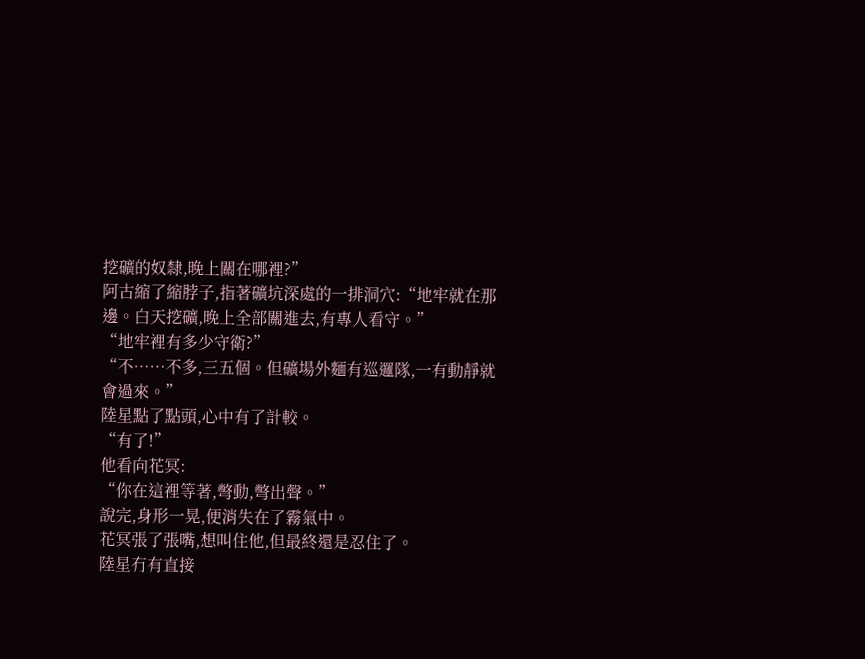挖礦的奴隸,晚上關在哪裡?”
阿古縮了縮脖子,指著礦坑深處的一排洞穴:“地牢就在那邊。白天挖礦,晚上全部關進去,有專人看守。”
“地牢裡有多少守衛?”
“不……不多,三五個。但礦場外麵有巡邏隊,一有動靜就會過來。”
陸星點了點頭,心中有了計較。
“有了!”
他看向花冥:
“你在這裡等著,彆動,彆出聲。”
說完,身形一晃,便消失在了霧氣中。
花冥張了張嘴,想叫住他,但最終還是忍住了。
陸星冇有直接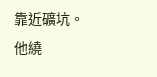靠近礦坑。
他繞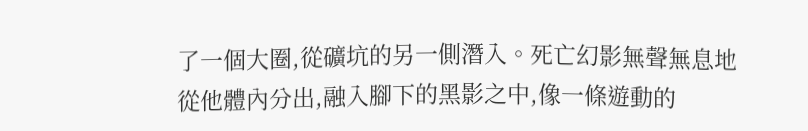了一個大圈,從礦坑的另一側潛入。死亡幻影無聲無息地從他體內分出,融入腳下的黑影之中,像一條遊動的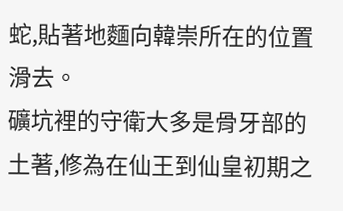蛇,貼著地麵向韓崇所在的位置滑去。
礦坑裡的守衛大多是骨牙部的土著,修為在仙王到仙皇初期之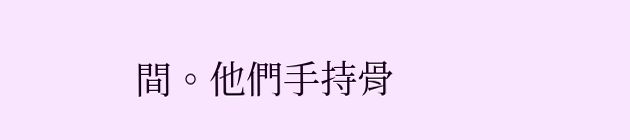間。他們手持骨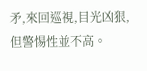矛,來回巡視,目光凶狠,但警惕性並不高。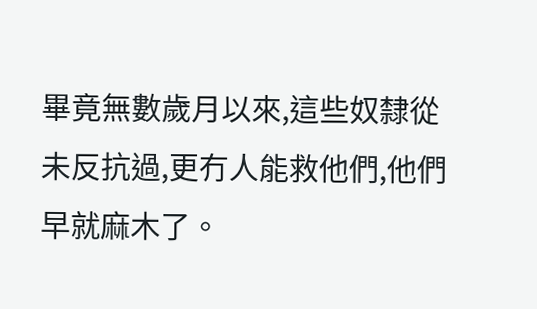畢竟無數歲月以來,這些奴隸從未反抗過,更冇人能救他們,他們早就麻木了。